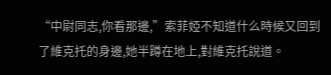“中尉同志,你看那邊,”索菲婭不知道什么時候又回到了維克托的身邊,她半蹲在地上,對維克托說道。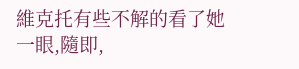維克托有些不解的看了她一眼,隨即,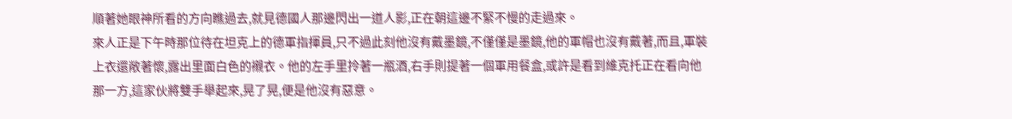順著她眼神所看的方向瞧過去,就見德國人那邊閃出一道人影,正在朝這邊不緊不慢的走過來。
來人正是下午時那位待在坦克上的德軍指揮員,只不過此刻他沒有戴墨鏡,不僅僅是墨鏡,他的軍帽也沒有戴著,而且,軍裝上衣還敞著懷,露出里面白色的襯衣。他的左手里拎著一瓶酒,右手則提著一個軍用餐盒,或許是看到維克托正在看向他那一方,這家伙將雙手舉起來,晃了晃,便是他沒有惡意。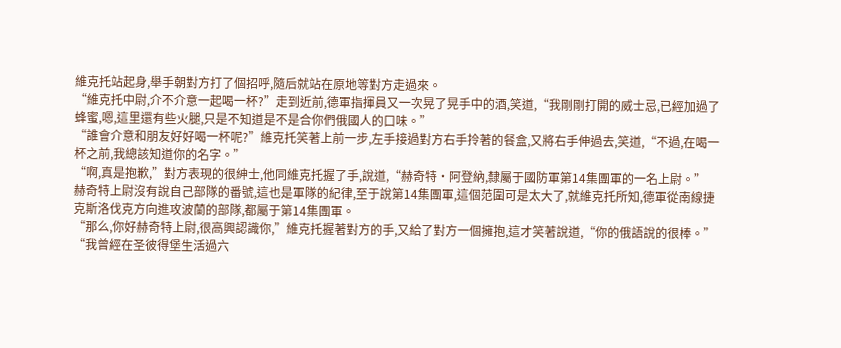維克托站起身,舉手朝對方打了個招呼,隨后就站在原地等對方走過來。
“維克托中尉,介不介意一起喝一杯?”走到近前,德軍指揮員又一次晃了晃手中的酒,笑道,“我剛剛打開的威士忌,已經加過了蜂蜜,嗯,這里還有些火腿,只是不知道是不是合你們俄國人的口味。”
“誰會介意和朋友好好喝一杯呢?”維克托笑著上前一步,左手接過對方右手拎著的餐盒,又將右手伸過去,笑道,“不過,在喝一杯之前,我總該知道你的名字。”
“啊,真是抱歉,”對方表現的很紳士,他同維克托握了手,說道,“赫奇特·阿登納,隸屬于國防軍第14集團軍的一名上尉。”
赫奇特上尉沒有說自己部隊的番號,這也是軍隊的紀律,至于說第14集團軍,這個范圍可是太大了,就維克托所知,德軍從南線捷克斯洛伐克方向進攻波蘭的部隊,都屬于第14集團軍。
“那么,你好赫奇特上尉,很高興認識你,”維克托握著對方的手,又給了對方一個擁抱,這才笑著說道,“你的俄語說的很棒。”
“我曾經在圣彼得堡生活過六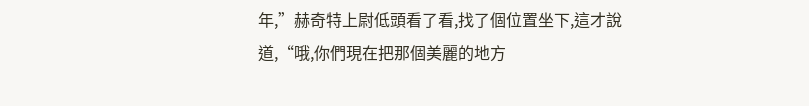年,”赫奇特上尉低頭看了看,找了個位置坐下,這才說道,“哦,你們現在把那個美麗的地方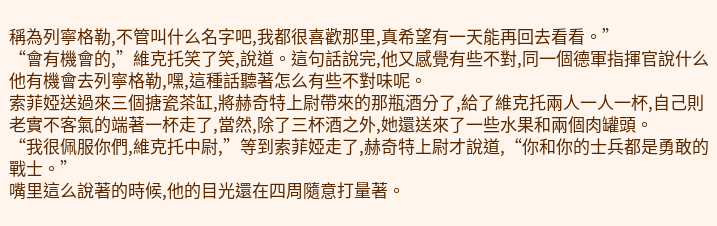稱為列寧格勒,不管叫什么名字吧,我都很喜歡那里,真希望有一天能再回去看看。”
“會有機會的,”維克托笑了笑,說道。這句話說完,他又感覺有些不對,同一個德軍指揮官說什么他有機會去列寧格勒,嘿,這種話聽著怎么有些不對味呢。
索菲婭送過來三個搪瓷茶缸,將赫奇特上尉帶來的那瓶酒分了,給了維克托兩人一人一杯,自己則老實不客氣的端著一杯走了,當然,除了三杯酒之外,她還送來了一些水果和兩個肉罐頭。
“我很佩服你們,維克托中尉,”等到索菲婭走了,赫奇特上尉才說道,“你和你的士兵都是勇敢的戰士。”
嘴里這么說著的時候,他的目光還在四周隨意打量著。